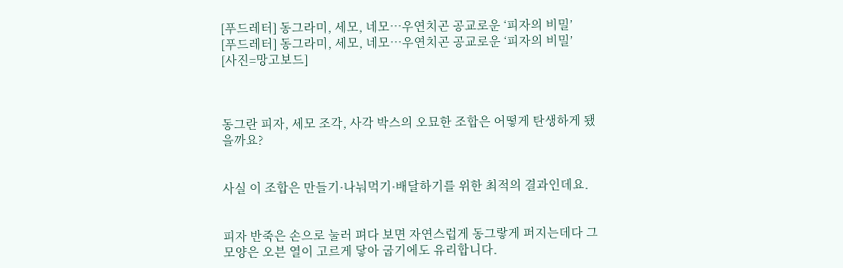[푸드레터] 동그라미, 세모, 네모…우연치곤 공교로운 ‘피자의 비밀’
[푸드레터] 동그라미, 세모, 네모…우연치곤 공교로운 ‘피자의 비밀’
[사진=망고보드]



동그란 피자, 세모 조각, 사각 박스의 오묘한 조합은 어떻게 탄생하게 됐을까요?


사실 이 조합은 만들기·나눠먹기·배달하기를 위한 최적의 결과인데요.


피자 반죽은 손으로 눌러 펴다 보면 자연스럽게 동그랗게 퍼지는데다 그 모양은 오븐 열이 고르게 닿아 굽기에도 유리합니다.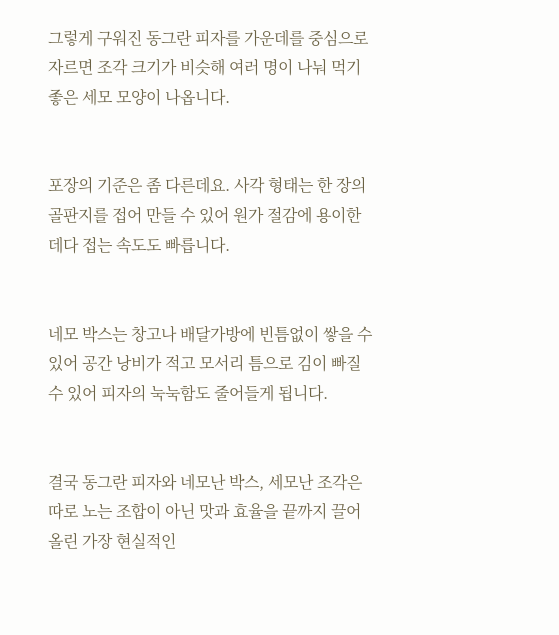그렇게 구워진 동그란 피자를 가운데를 중심으로 자르면 조각 크기가 비슷해 여러 명이 나눠 먹기 좋은 세모 모양이 나옵니다.


포장의 기준은 좀 다른데요. 사각 형태는 한 장의 골판지를 접어 만들 수 있어 원가 절감에 용이한데다 접는 속도도 빠릅니다.


네모 박스는 창고나 배달가방에 빈틈없이 쌓을 수 있어 공간 낭비가 적고 모서리 틈으로 김이 빠질 수 있어 피자의 눅눅함도 줄어들게 됩니다.


결국 동그란 피자와 네모난 박스, 세모난 조각은 따로 노는 조합이 아닌 맛과 효율을 끝까지 끌어올린 가장 현실적인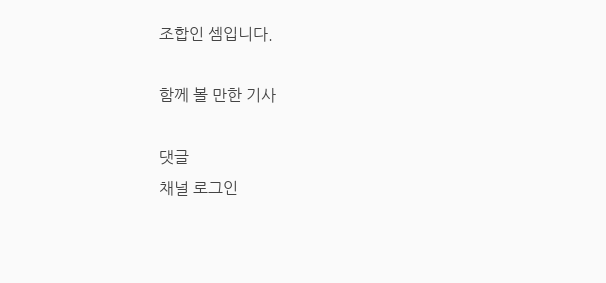조합인 셈입니다.

함께 볼 만한 기사

댓글
채널 로그인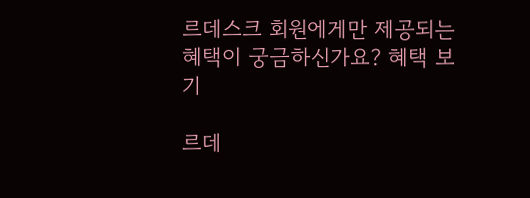르데스크 회원에게만 제공되는 혜택이 궁금하신가요? 혜택 보기

르데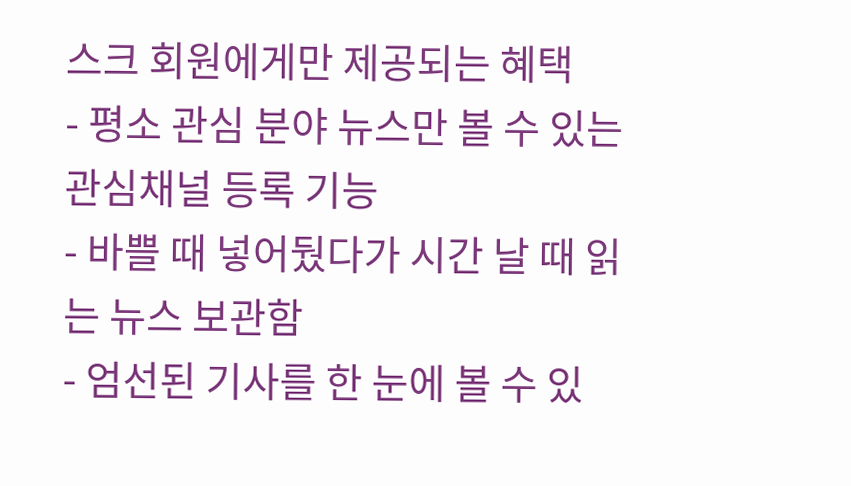스크 회원에게만 제공되는 혜택
- 평소 관심 분야 뉴스만 볼 수 있는 관심채널 등록 기능
- 바쁠 때 넣어뒀다가 시간 날 때 읽는 뉴스 보관함
- 엄선된 기사를 한 눈에 볼 수 있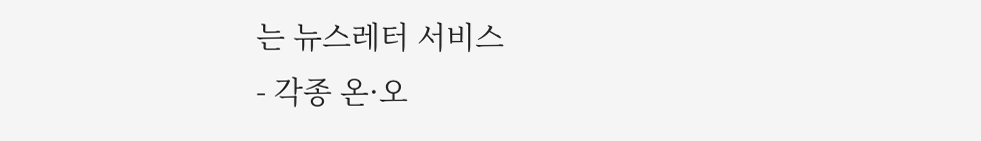는 뉴스레터 서비스
- 각종 온·오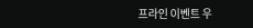프라인 이벤트 우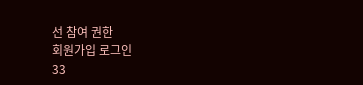선 참여 권한
회원가입 로그인
33